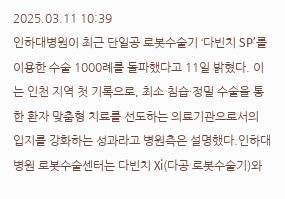2025.03.11 10:39
인하대병원이 최근 단일공 로봇수술기 ‘다빈치 SP’를 이용한 수술 1000례를 돌파했다고 11일 밝혔다. 이는 인천 지역 첫 기록으로, 최소 침습·정밀 수술을 통한 환자 맞춤형 치료를 선도하는 의료기관으로서의 입지를 강화하는 성과라고 병원측은 설명했다.인하대병원 로봇수술센터는 다빈치 Xi(다공 로봇수술기)와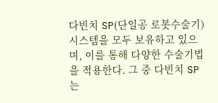다빈치 SP(단일공 로봇수술기) 시스템을 모두 보유하고 있으며, 이를 통해 다양한 수술기법을 적용한다. 그 중 다빈치 SP는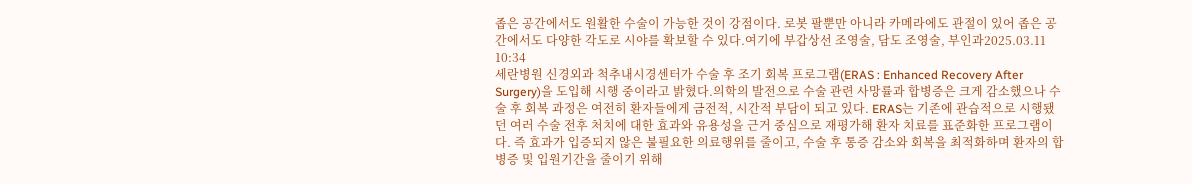좁은 공간에서도 원활한 수술이 가능한 것이 강점이다. 로봇 팔뿐만 아니라 카메라에도 관절이 있어 좁은 공간에서도 다양한 각도로 시야를 확보할 수 있다.여기에 부갑상선 조영술, 담도 조영술, 부인과2025.03.11 10:34
세란병원 신경외과 척추내시경센터가 수술 후 조기 회복 프로그램(ERAS : Enhanced Recovery After Surgery)을 도입해 시행 중이라고 밝혔다.의학의 발전으로 수술 관련 사망률과 합병증은 크게 감소했으나 수술 후 회복 과정은 여전히 환자들에게 금전적, 시간적 부담이 되고 있다. ERAS는 기존에 관습적으로 시행됐던 여러 수술 전후 처치에 대한 효과와 유용성을 근거 중심으로 재평가해 환자 치료를 표준화한 프로그램이다. 즉 효과가 입증되지 않은 불필요한 의료행위를 줄이고, 수술 후 통증 감소와 회복을 최적화하며 환자의 합병증 및 입원기간을 줄이기 위해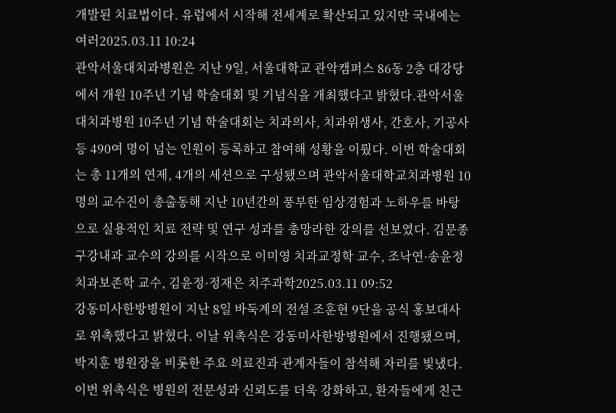개발된 치료법이다. 유럽에서 시작해 전세계로 확산되고 있지만 국내에는 여러2025.03.11 10:24
관악서울대치과병원은 지난 9일, 서울대학교 관악캠퍼스 86동 2층 대강당에서 개원 10주년 기념 학술대회 및 기념식을 개최했다고 밝혔다.관악서울대치과병원 10주년 기념 학술대회는 치과의사, 치과위생사, 간호사, 기공사 등 490여 명이 넘는 인원이 등록하고 참여해 성황을 이뤘다. 이번 학술대회는 총 11개의 연제, 4개의 세션으로 구성됐으며 관악서울대학교치과병원 10명의 교수진이 총출동해 지난 10년간의 풍부한 임상경험과 노하우를 바탕으로 실용적인 치료 전략 및 연구 성과를 총망라한 강의를 선보였다. 김문종 구강내과 교수의 강의를 시작으로 이미영 치과교정학 교수, 조낙연·송윤정 치과보존학 교수, 김윤정·정재은 치주과학2025.03.11 09:52
강동미사한방병원이 지난 8일 바둑계의 전설 조훈현 9단을 공식 홍보대사로 위촉했다고 밝혔다. 이날 위촉식은 강동미사한방병원에서 진행됐으며, 박지훈 병원장을 비롯한 주요 의료진과 관계자들이 참석해 자리를 빛냈다.이번 위촉식은 병원의 전문성과 신뢰도를 더욱 강화하고, 환자들에게 친근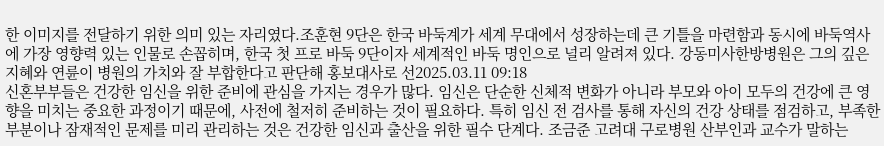한 이미지를 전달하기 위한 의미 있는 자리였다.조훈현 9단은 한국 바둑계가 세계 무대에서 성장하는데 큰 기틀을 마련함과 동시에 바둑역사에 가장 영향력 있는 인물로 손꼽히며, 한국 첫 프로 바둑 9단이자 세계적인 바둑 명인으로 널리 알려져 있다. 강동미사한방병원은 그의 깊은 지혜와 연륜이 병원의 가치와 잘 부합한다고 판단해 홍보대사로 선2025.03.11 09:18
신혼부부들은 건강한 임신을 위한 준비에 관심을 가지는 경우가 많다. 임신은 단순한 신체적 변화가 아니라 부모와 아이 모두의 건강에 큰 영향을 미치는 중요한 과정이기 때문에, 사전에 철저히 준비하는 것이 필요하다. 특히 임신 전 검사를 통해 자신의 건강 상태를 점검하고, 부족한 부분이나 잠재적인 문제를 미리 관리하는 것은 건강한 임신과 출산을 위한 필수 단계다. 조금준 고려대 구로병원 산부인과 교수가 말하는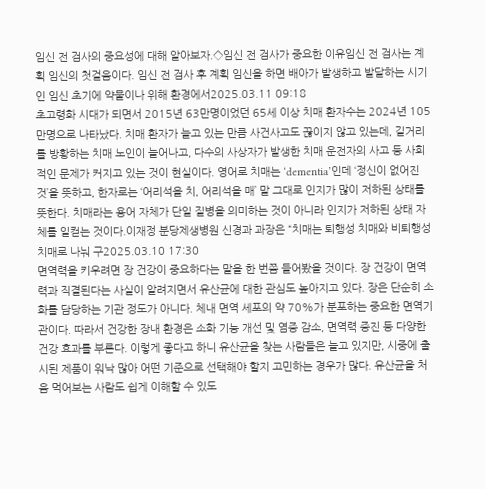임신 전 검사의 중요성에 대해 알아보자.◇임신 전 검사가 중요한 이유임신 전 검사는 계획 임신의 첫걸음이다. 임신 전 검사 후 계획 임신을 하면 배아가 발생하고 발달하는 시기인 임신 초기에 약물이나 위해 환경에서2025.03.11 09:18
초고령화 시대가 되면서 2015년 63만명이었던 65세 이상 치매 환자수는 2024년 105만명으로 나타났다. 치매 환자가 늘고 있는 만큼 사건사고도 끊이지 않고 있는데, 길거리를 방황하는 치매 노인이 늘어나고, 다수의 사상자가 발생한 치매 운전자의 사고 등 사회적인 문제가 커지고 있는 것이 현실이다. 영어로 치매는 ‘dementia’인데 ‘정신이 없어진 것’을 뜻하고, 한자로는 ‘어리석을 치, 어리석을 매’ 말 그대로 인지가 많이 저하된 상태를 뜻한다. 치매라는 용어 자체가 단일 질병을 의미하는 것이 아니라 인지가 저하된 상태 자체를 일컫는 것이다.이재정 분당제생병원 신경과 과장은 “치매는 퇴행성 치매와 비퇴행성 치매로 나눠 구2025.03.10 17:30
면역력을 키우려면 장 건강이 중요하다는 말을 한 번쯤 들어봤을 것이다. 장 건강이 면역력과 직결된다는 사실이 알려지면서 유산균에 대한 관심도 높아지고 있다. 장은 단순히 소화를 담당하는 기관 정도가 아니다. 체내 면역 세포의 약 70%가 분포하는 중요한 면역기관이다. 따라서 건강한 장내 환경은 소화 기능 개선 및 염증 감소, 면역력 증진 등 다양한 건강 효과를 부른다. 이렇게 좋다고 하니 유산균을 찾는 사람들은 늘고 있지만, 시중에 출시된 제품이 워낙 많아 어떤 기준으로 선택해야 할지 고민하는 경우가 많다. 유산균을 처음 먹어보는 사람도 쉽게 이해할 수 있도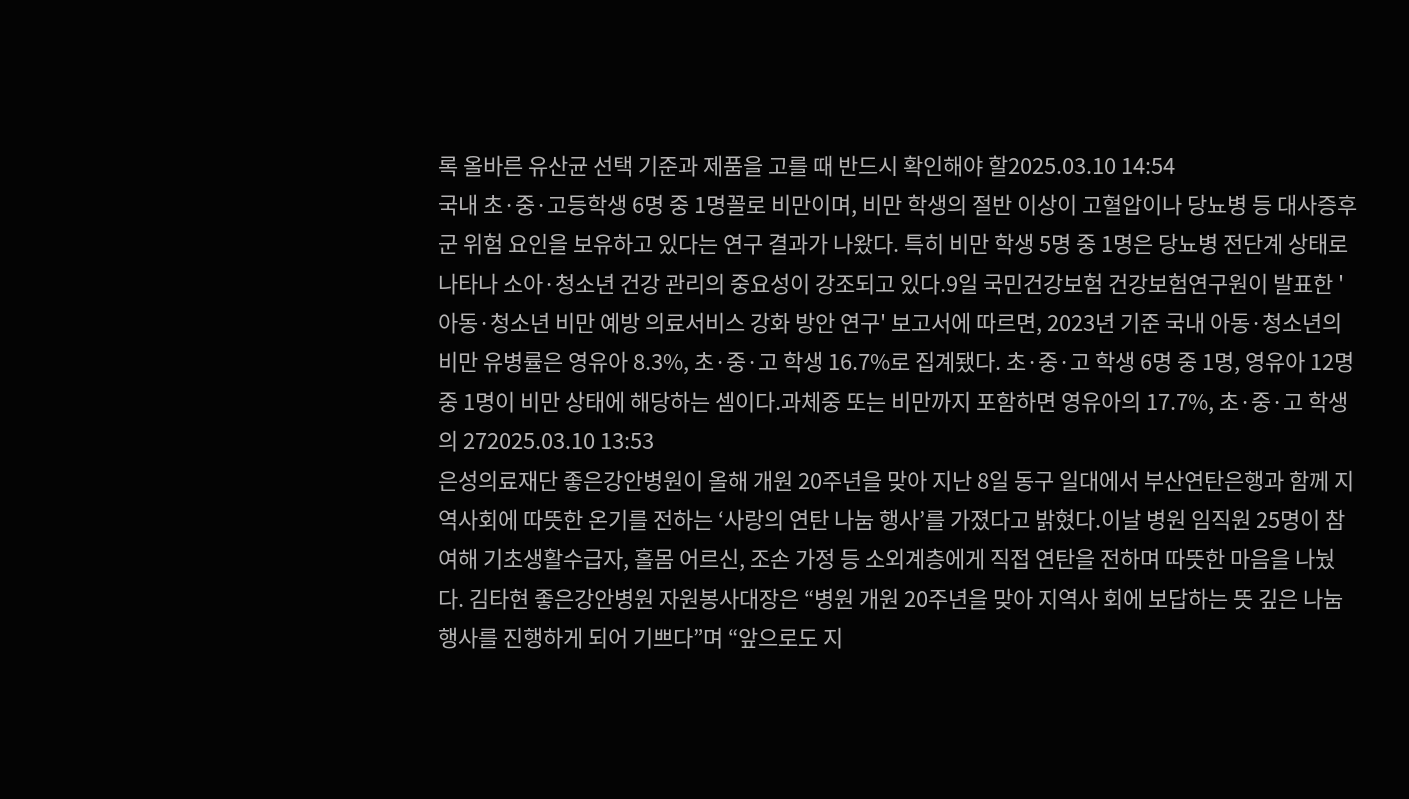록 올바른 유산균 선택 기준과 제품을 고를 때 반드시 확인해야 할2025.03.10 14:54
국내 초·중·고등학생 6명 중 1명꼴로 비만이며, 비만 학생의 절반 이상이 고혈압이나 당뇨병 등 대사증후군 위험 요인을 보유하고 있다는 연구 결과가 나왔다. 특히 비만 학생 5명 중 1명은 당뇨병 전단계 상태로 나타나 소아·청소년 건강 관리의 중요성이 강조되고 있다.9일 국민건강보험 건강보험연구원이 발표한 '아동·청소년 비만 예방 의료서비스 강화 방안 연구' 보고서에 따르면, 2023년 기준 국내 아동·청소년의 비만 유병률은 영유아 8.3%, 초·중·고 학생 16.7%로 집계됐다. 초·중·고 학생 6명 중 1명, 영유아 12명 중 1명이 비만 상태에 해당하는 셈이다.과체중 또는 비만까지 포함하면 영유아의 17.7%, 초·중·고 학생의 272025.03.10 13:53
은성의료재단 좋은강안병원이 올해 개원 20주년을 맞아 지난 8일 동구 일대에서 부산연탄은행과 함께 지역사회에 따뜻한 온기를 전하는 ‘사랑의 연탄 나눔 행사’를 가졌다고 밝혔다.이날 병원 임직원 25명이 참여해 기초생활수급자, 홀몸 어르신, 조손 가정 등 소외계층에게 직접 연탄을 전하며 따뜻한 마음을 나눴다. 김타현 좋은강안병원 자원봉사대장은 “병원 개원 20주년을 맞아 지역사 회에 보답하는 뜻 깊은 나눔 행사를 진행하게 되어 기쁘다”며 “앞으로도 지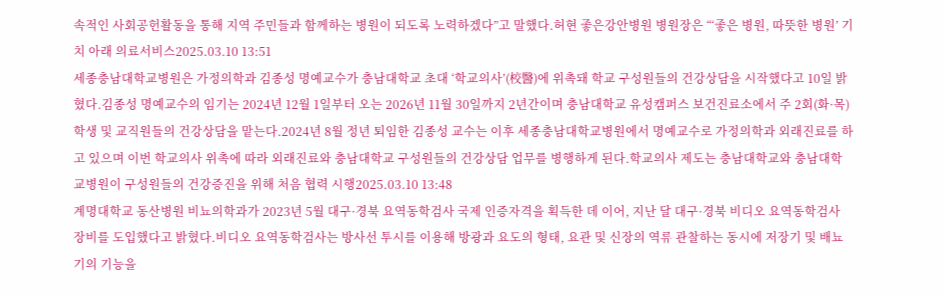속적인 사회공헌활동을 통해 지역 주민들과 함께하는 병원이 되도록 노력하겠다”고 말했다.허현 좋은강안병원 병원장은 “‘좋은 병원, 따뜻한 병원’ 기치 아래 의료서비스2025.03.10 13:51
세종충남대학교병원은 가정의학과 김종성 명예교수가 충남대학교 초대 ‘학교의사’(校醫)에 위촉돼 학교 구성원들의 건강상담을 시작했다고 10일 밝혔다.김종성 명예교수의 임기는 2024년 12월 1일부터 오는 2026년 11월 30일까지 2년간이며 충남대학교 유성캠퍼스 보건진료소에서 주 2회(화·목) 학생 및 교직원들의 건강상담을 맡는다.2024년 8월 정년 퇴임한 김종성 교수는 이후 세종충남대학교병원에서 명예교수로 가정의학과 외래진료를 하고 있으며 이번 학교의사 위촉에 따라 외래진료와 충남대학교 구성원들의 건강상담 업무를 병행하게 된다.학교의사 제도는 충남대학교와 충남대학교병원이 구성원들의 건강증진을 위해 처음 협력 시행2025.03.10 13:48
계명대학교 동산병원 비뇨의학과가 2023년 5월 대구·경북 요역동학검사 국제 인증자격을 획득한 데 이어, 지난 달 대구·경북 비디오 요역동학검사 장비를 도입했다고 밝혔다.비디오 요역동학검사는 방사선 투시를 이용해 방광과 요도의 형태, 요관 및 신장의 역류 관찰하는 동시에 저장기 및 배뇨기의 기능을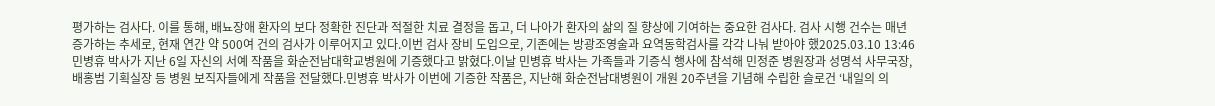평가하는 검사다. 이를 통해, 배뇨장애 환자의 보다 정확한 진단과 적절한 치료 결정을 돕고, 더 나아가 환자의 삶의 질 향상에 기여하는 중요한 검사다. 검사 시행 건수는 매년 증가하는 추세로, 현재 연간 약 500여 건의 검사가 이루어지고 있다.이번 검사 장비 도입으로, 기존에는 방광조영술과 요역동학검사를 각각 나눠 받아야 했2025.03.10 13:46
민병휴 박사가 지난 6일 자신의 서예 작품을 화순전남대학교병원에 기증했다고 밝혔다.이날 민병휴 박사는 가족들과 기증식 행사에 참석해 민정준 병원장과 성명석 사무국장, 배홍범 기획실장 등 병원 보직자들에게 작품을 전달했다.민병휴 박사가 이번에 기증한 작품은, 지난해 화순전남대병원이 개원 20주년을 기념해 수립한 슬로건 ‘내일의 의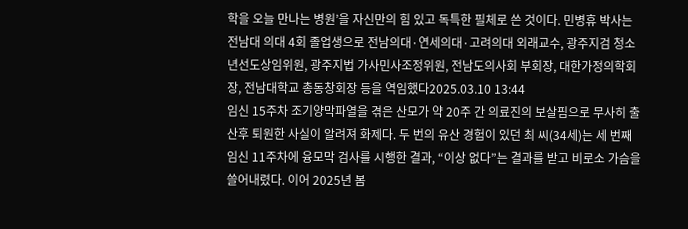학을 오늘 만나는 병원’을 자신만의 힘 있고 독특한 필체로 쓴 것이다. 민병휴 박사는 전남대 의대 4회 졸업생으로 전남의대·연세의대·고려의대 외래교수, 광주지검 청소년선도상임위원, 광주지법 가사민사조정위원, 전남도의사회 부회장, 대한가정의학회장, 전남대학교 총동창회장 등을 역임했다2025.03.10 13:44
임신 15주차 조기양막파열을 겪은 산모가 약 20주 간 의료진의 보살핌으로 무사히 출산후 퇴원한 사실이 알려져 화제다. 두 번의 유산 경험이 있던 최 씨(34세)는 세 번째 임신 11주차에 융모막 검사를 시행한 결과, “이상 없다”는 결과를 받고 비로소 가슴을 쓸어내렸다. 이어 2025년 봄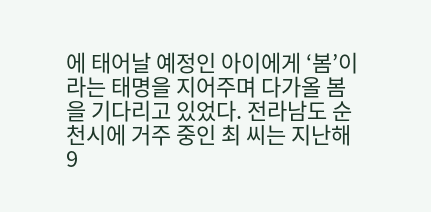에 태어날 예정인 아이에게 ‘봄’이라는 태명을 지어주며 다가올 봄을 기다리고 있었다. 전라남도 순천시에 거주 중인 최 씨는 지난해 9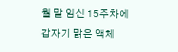월 말 임신 15주차에 갑자기 맑은 액체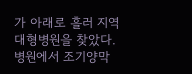가 아래로 흘러 지역 대형병원을 찾았다. 병원에서 조기양막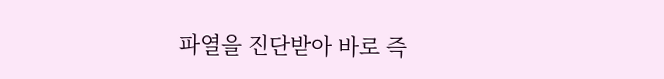파열을 진단받아 바로 즉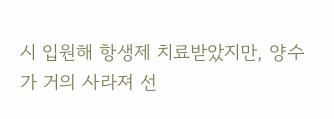시 입원해 항생제 치료받았지만, 양수가 거의 사라져 선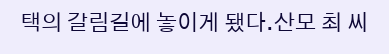택의 갈림길에 놓이게 됐다.산모 최 씨